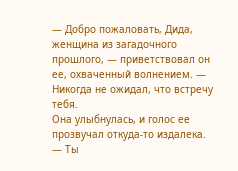— Добро пожаловать, Дида, женщина из загадочного прошлого, — приветствовал он ее, охваченный волнением. — Никогда не ожидал, что встречу тебя.
Она улыбнулась, и голос ее прозвучал откуда-то издалека.
— Ты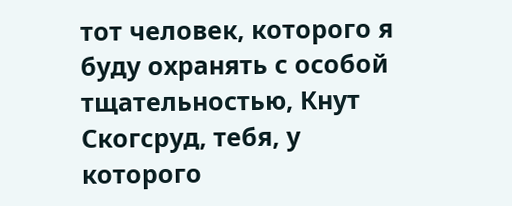тот человек, которого я буду охранять с особой тщательностью, Кнут Скогсруд, тебя, у которого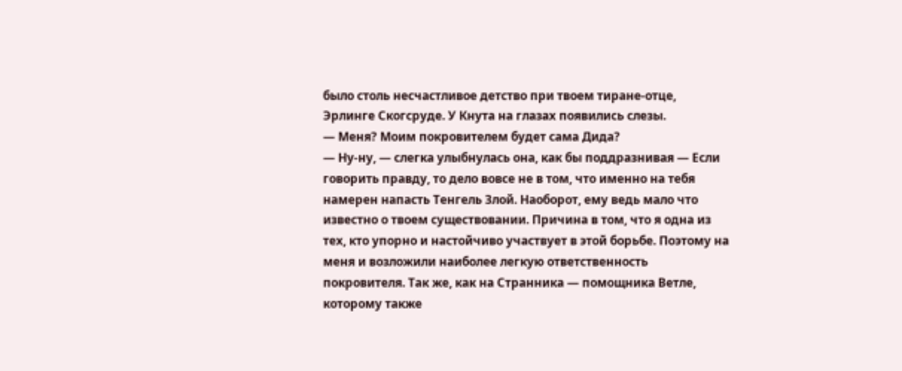было столь несчастливое детство при твоем тиране-отце, Эрлинге Скогсруде. У Кнута на глазах появились слезы.
— Меня? Моим покровителем будет сама Дида?
— Ну-ну, — слегка улыбнулась она, как бы поддразнивая — Если говорить правду, то дело вовсе не в том, что именно на тебя намерен напасть Тенгель Злой. Наоборот, ему ведь мало что известно о твоем существовании. Причина в том, что я одна из тех, кто упорно и настойчиво участвует в этой борьбе. Поэтому на меня и возложили наиболее легкую ответственность покровителя. Так же, как на Странника — помощника Ветле, которому также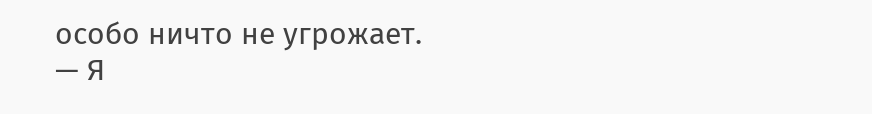особо ничто не угрожает.
— Я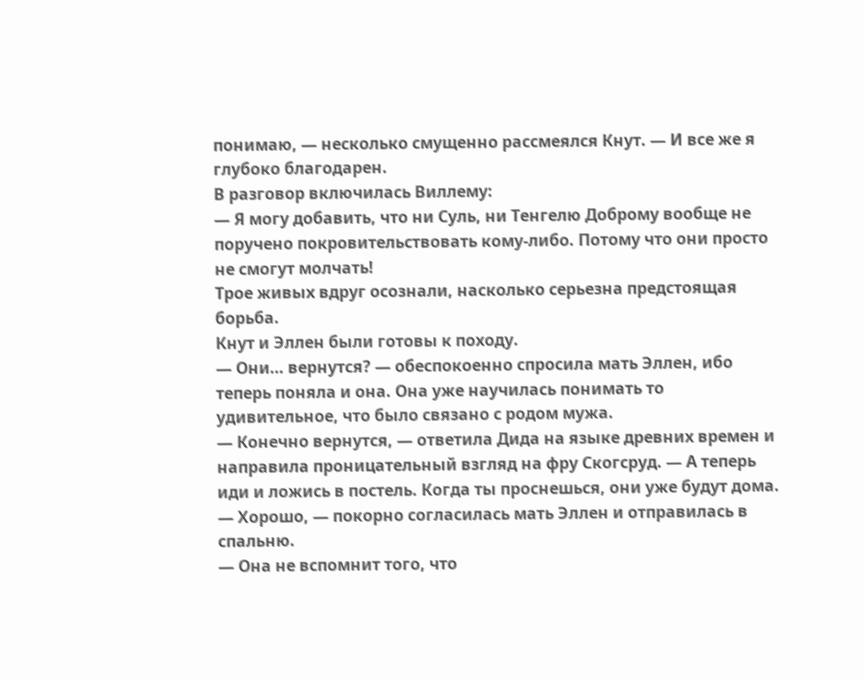понимаю, — несколько смущенно рассмеялся Кнут. — И все же я глубоко благодарен.
В разговор включилась Виллему:
— Я могу добавить, что ни Суль, ни Тенгелю Доброму вообще не поручено покровительствовать кому-либо. Потому что они просто не смогут молчать!
Трое живых вдруг осознали, насколько серьезна предстоящая борьба.
Кнут и Эллен были готовы к походу.
— Они… вернутся? — обеспокоенно спросила мать Эллен, ибо теперь поняла и она. Она уже научилась понимать то удивительное, что было связано с родом мужа.
— Конечно вернутся, — ответила Дида на языке древних времен и направила проницательный взгляд на фру Скогсруд. — А теперь иди и ложись в постель. Когда ты проснешься, они уже будут дома.
— Хорошо, — покорно согласилась мать Эллен и отправилась в спальню.
— Она не вспомнит того, что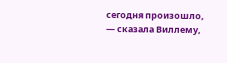сегодня произошло, — сказала Виллему,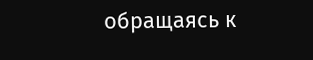обращаясь к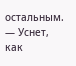остальным. — Уснет, как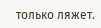только ляжет.